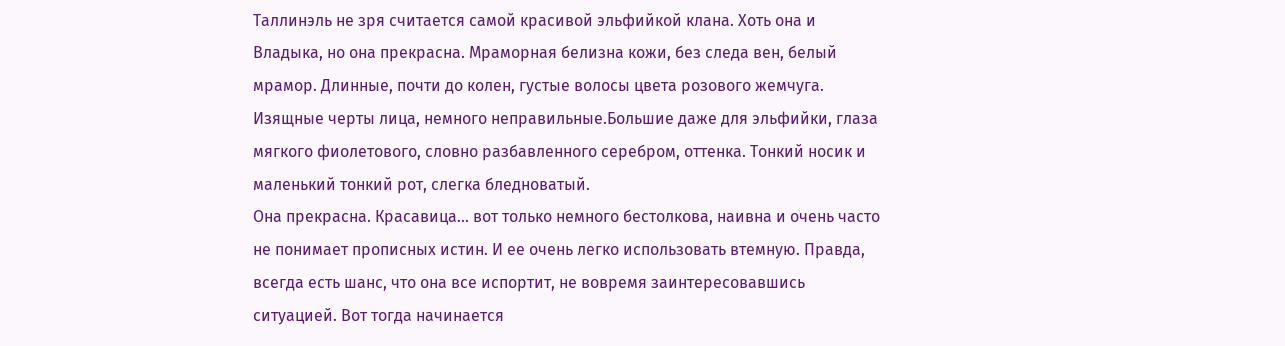Таллинэль не зря считается самой красивой эльфийкой клана. Хоть она и Владыка, но она прекрасна. Мраморная белизна кожи, без следа вен, белый мрамор. Длинные, почти до колен, густые волосы цвета розового жемчуга. Изящные черты лица, немного неправильные.Большие даже для эльфийки, глаза мягкого фиолетового, словно разбавленного серебром, оттенка. Тонкий носик и маленький тонкий рот, слегка бледноватый.
Она прекрасна. Красавица… вот только немного бестолкова, наивна и очень часто не понимает прописных истин. И ее очень легко использовать втемную. Правда, всегда есть шанс, что она все испортит, не вовремя заинтересовавшись ситуацией. Вот тогда начинается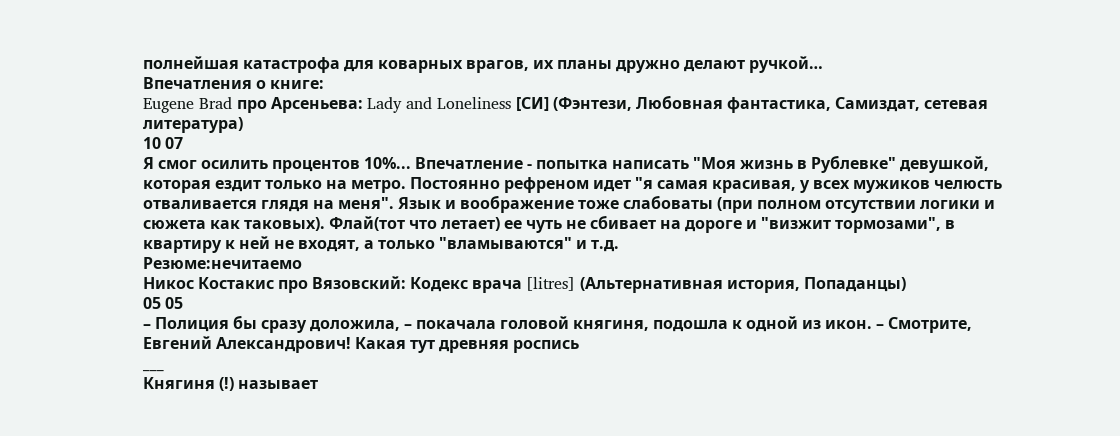полнейшая катастрофа для коварных врагов, их планы дружно делают ручкой…
Впечатления о книге:
Eugene Brad про Арсеньева: Lady and Loneliness [СИ] (Фэнтези, Любовная фантастика, Самиздат, сетевая литература)
10 07
Я смог осилить процентов 10%... Впечатление - попытка написать "Моя жизнь в Рублевке" девушкой, которая ездит только на метро. Постоянно рефреном идет "я самая красивая, у всех мужиков челюсть отваливается глядя на меня". Язык и воображение тоже слабоваты (при полном отсутствии логики и сюжета как таковых). Флай(тот что летает) ее чуть не сбивает на дороге и "визжит тормозами", в квартиру к ней не входят, а только "вламываются" и т.д.
Резюме:нечитаемо
Никос Костакис про Вязовский: Кодекс врача [litres] (Альтернативная история, Попаданцы)
05 05
– Полиция бы сразу доложила, – покачала головой княгиня, подошла к одной из икон. – Смотрите, Евгений Александрович! Какая тут древняя роспись
___
Княгиня (!) называет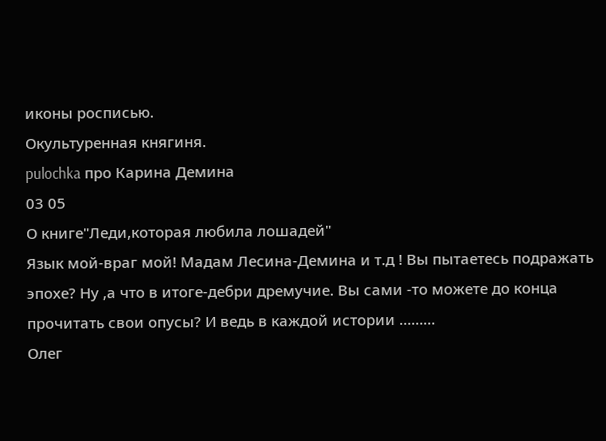иконы росписью.
Окультуренная княгиня.
pulochka про Карина Демина
03 05
О книге"Леди,которая любила лошадей"
Язык мой-враг мой! Мадам Лесина-Демина и т.д ! Вы пытаетесь подражать эпохе? Ну ,а что в итоге-дебри дремучие. Вы сами -то можете до конца прочитать свои опусы? И ведь в каждой истории ………
Олег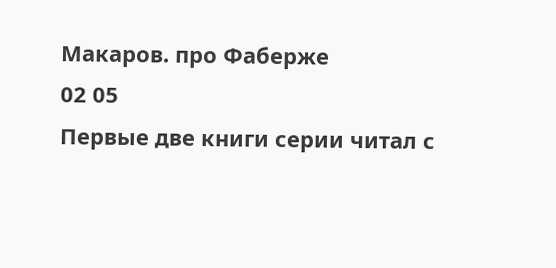Макаров. про Фаберже
02 05
Первые две книги серии читал с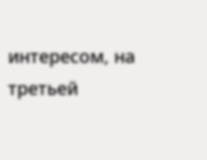интересом, на третьей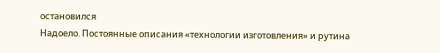остановился
Надоело. Постоянные описания «технологии изготовления» и рутина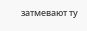затмевают ту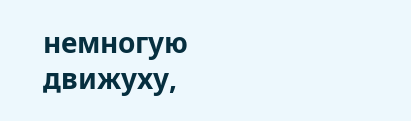немногую движуху,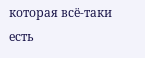которая всё-таки есть